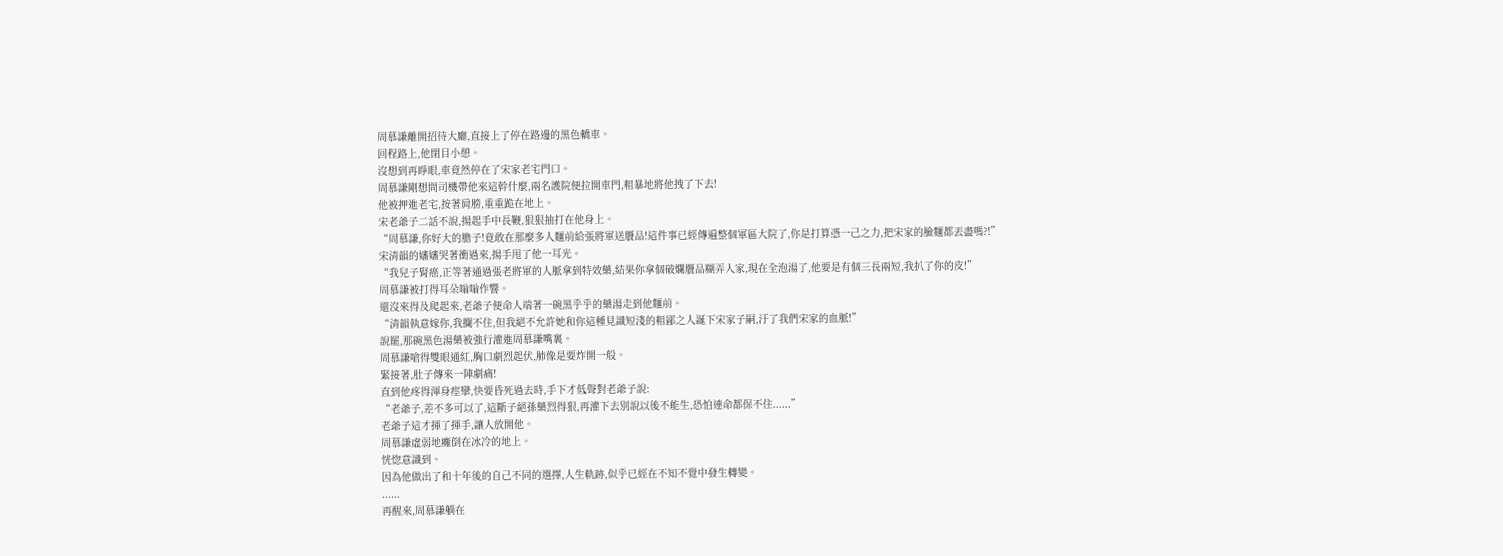周慕謙離開招待大廳,直接上了停在路邊的黑色轎車。
回程路上,他閉目小憩。
沒想到再睜眼,車竟然停在了宋家老宅門口。
周慕謙剛想問司機帶他來這幹什麼,兩名護院便拉開車門,粗暴地將他拽了下去!
他被押進老宅,按著肩膀,重重跪在地上。
宋老爺子二話不說,揚起手中長鞭,狠狠抽打在他身上。
“周慕謙,你好大的膽子!竟敢在那麼多人麵前給張將軍送贗品!這件事已經傳遍整個軍區大院了,你是打算憑一己之力,把宋家的臉麵都丟盡嗎?!”
宋清韻的嬸嬸哭著衝過來,揚手甩了他一耳光。
“我兒子腎癌,正等著通過張老將軍的人脈拿到特效藥,結果你拿個破爛贗品糊弄人家,現在全泡湯了,他要是有個三長兩短,我扒了你的皮!”
周慕謙被打得耳朵嗡嗡作響。
還沒來得及爬起來,老爺子便命人端著一碗黑乎乎的藥湯走到他麵前。
“清韻執意嫁你,我攔不住,但我絕不允許她和你這種見識短淺的粗鄙之人誕下宋家子嗣,汙了我們宋家的血脈!”
說罷,那碗黑色湯藥被強行灌進周慕謙嘴裏。
周慕謙嗆得雙眼通紅,胸口劇烈起伏,肺像是要炸開一般。
緊接著,肚子傳來一陣劇痛!
直到他疼得渾身痙攣,快要昏死過去時,手下才低聲對老爺子說:
“老爺子,差不多可以了,這斷子絕孫藥烈得狠,再灌下去別說以後不能生,恐怕連命都保不住......”
老爺子這才揮了揮手,讓人放開他。
周慕謙虛弱地癱倒在冰冷的地上。
恍惚意識到。
因為他做出了和十年後的自己不同的選擇,人生軌跡,似乎已經在不知不覺中發生轉變。
......
再醒來,周慕謙躺在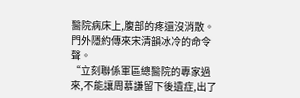醫院病床上,腹部的疼還沒消散。
門外隱約傳來宋清韻冰冷的命令聲。
“立刻聯係軍區總醫院的專家過來,不能讓周慕謙留下後遺症,出了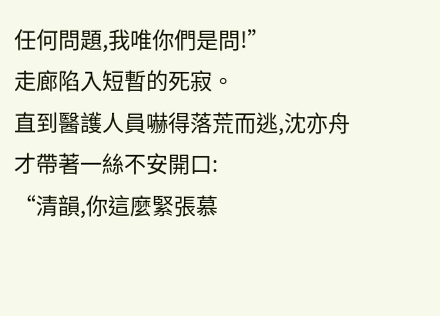任何問題,我唯你們是問!”
走廊陷入短暫的死寂。
直到醫護人員嚇得落荒而逃,沈亦舟才帶著一絲不安開口:
“清韻,你這麼緊張慕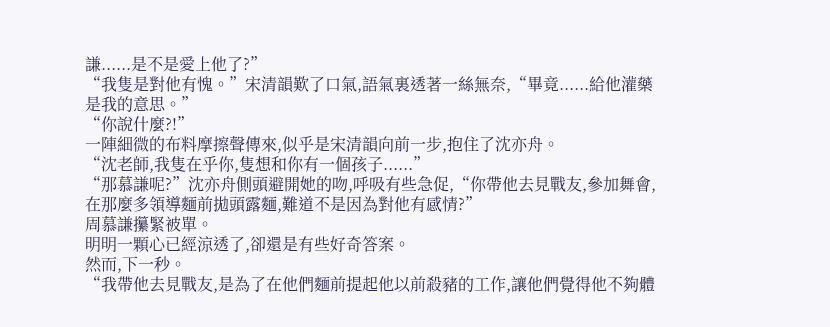謙......是不是愛上他了?”
“我隻是對他有愧。”宋清韻歎了口氣,語氣裏透著一絲無奈,“畢竟......給他灌藥是我的意思。”
“你說什麼?!”
一陣細微的布料摩擦聲傳來,似乎是宋清韻向前一步,抱住了沈亦舟。
“沈老師,我隻在乎你,隻想和你有一個孩子......”
“那慕謙呢?”沈亦舟側頭避開她的吻,呼吸有些急促,“你帶他去見戰友,參加舞會,在那麼多領導麵前拋頭露麵,難道不是因為對他有感情?”
周慕謙攥緊被單。
明明一顆心已經涼透了,卻還是有些好奇答案。
然而,下一秒。
“我帶他去見戰友,是為了在他們麵前提起他以前殺豬的工作,讓他們覺得他不夠體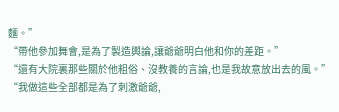麵。”
“帶他參加舞會,是為了製造輿論,讓爺爺明白他和你的差距。”
“還有大院裏那些關於他粗俗、沒教養的言論,也是我故意放出去的風。”
“我做這些全部都是為了刺激爺爺,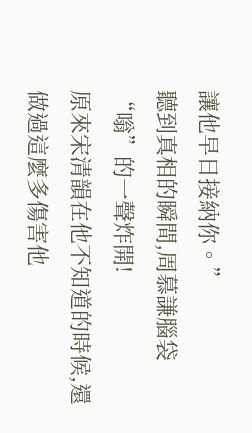讓他早日接納你。”
聽到真相的瞬間,周慕謙腦袋“嗡”的一聲炸開!
原來宋清韻在他不知道的時候,還做過這麼多傷害他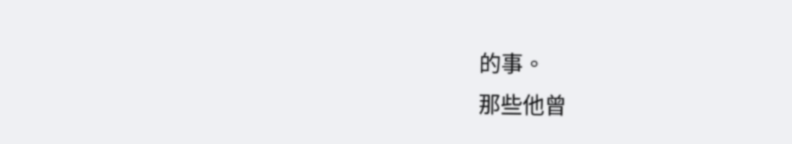的事。
那些他曾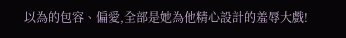以為的包容、偏愛,全部是她為他精心設計的羞辱大戲!